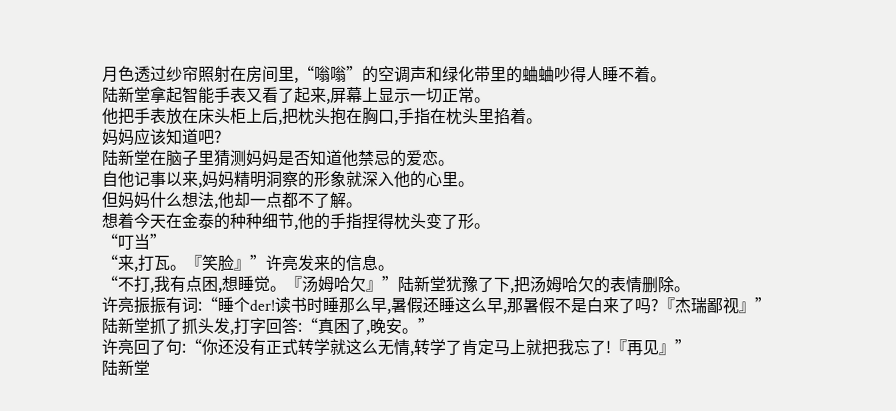月色透过纱帘照射在房间里,“嗡嗡”的空调声和绿化带里的蛐蛐吵得人睡不着。
陆新堂拿起智能手表又看了起来,屏幕上显示一切正常。
他把手表放在床头柜上后,把枕头抱在胸口,手指在枕头里掐着。
妈妈应该知道吧?
陆新堂在脑子里猜测妈妈是否知道他禁忌的爱恋。
自他记事以来,妈妈精明洞察的形象就深入他的心里。
但妈妈什么想法,他却一点都不了解。
想着今天在金泰的种种细节,他的手指捏得枕头变了形。
“叮当”
“来,打瓦。『笑脸』”许亮发来的信息。
“不打,我有点困,想睡觉。『汤姆哈欠』”陆新堂犹豫了下,把汤姆哈欠的表情删除。
许亮振振有词:“睡个der!读书时睡那么早,暑假还睡这么早,那暑假不是白来了吗?『杰瑞鄙视』”
陆新堂抓了抓头发,打字回答:“真困了,晚安。”
许亮回了句:“你还没有正式转学就这么无情,转学了肯定马上就把我忘了!『再见』”
陆新堂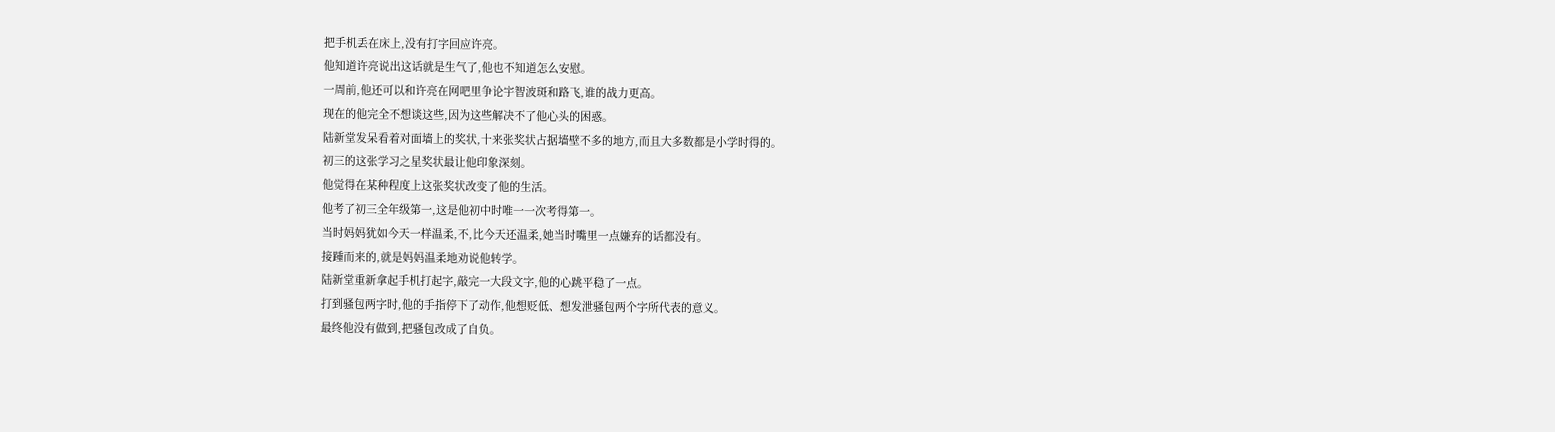把手机丢在床上,没有打字回应许亮。
他知道许亮说出这话就是生气了,他也不知道怎么安慰。
一周前,他还可以和许亮在网吧里争论宇智波斑和路飞,谁的战力更高。
现在的他完全不想谈这些,因为这些解决不了他心头的困惑。
陆新堂发呆看着对面墙上的奖状,十来张奖状占据墙壁不多的地方,而且大多数都是小学时得的。
初三的这张学习之星奖状最让他印象深刻。
他觉得在某种程度上这张奖状改变了他的生活。
他考了初三全年级第一,这是他初中时唯一一次考得第一。
当时妈妈犹如今天一样温柔,不,比今天还温柔,她当时嘴里一点嫌弃的话都没有。
接踵而来的,就是妈妈温柔地劝说他转学。
陆新堂重新拿起手机打起字,敲完一大段文字,他的心跳平稳了一点。
打到骚包两字时,他的手指停下了动作,他想贬低、想发泄骚包两个字所代表的意义。
最终他没有做到,把骚包改成了自负。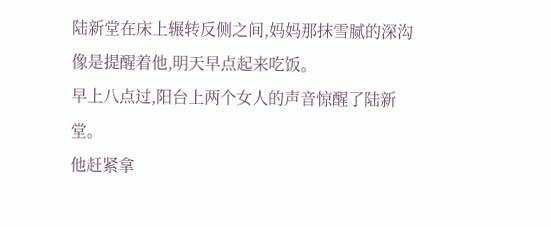陆新堂在床上辗转反侧之间,妈妈那抹雪腻的深沟像是提醒着他,明天早点起来吃饭。
早上八点过,阳台上两个女人的声音惊醒了陆新堂。
他赶紧拿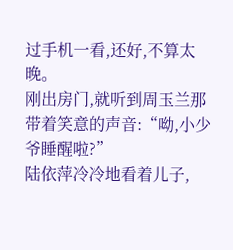过手机一看,还好,不算太晚。
刚出房门,就听到周玉兰那带着笑意的声音:“呦,小少爷睡醒啦?”
陆依萍冷冷地看着儿子,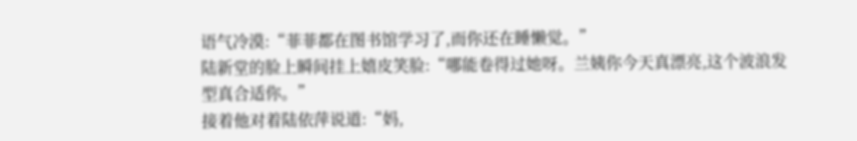语气冷漠:“菲菲都在图书馆学习了,而你还在睡懒觉。”
陆新堂的脸上瞬间挂上嬉皮笑脸:“哪能卷得过她呀。兰姨你今天真漂亮,这个波浪发型真合适你。”
接着他对着陆依萍说道:“妈,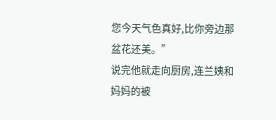您今天气色真好,比你旁边那盆花还美。”
说完他就走向厨房,连兰姨和妈妈的被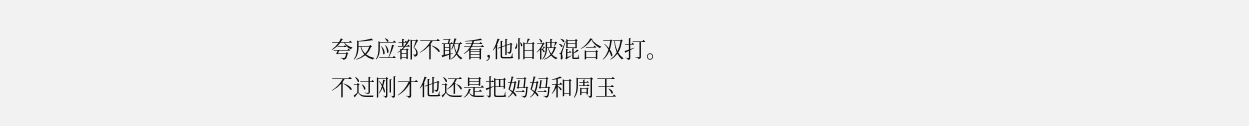夸反应都不敢看,他怕被混合双打。
不过刚才他还是把妈妈和周玉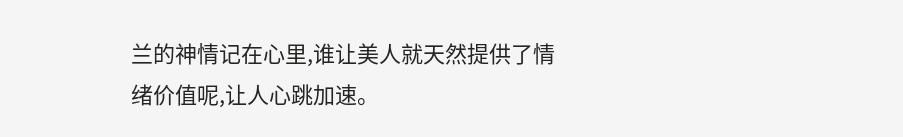兰的神情记在心里,谁让美人就天然提供了情绪价值呢,让人心跳加速。